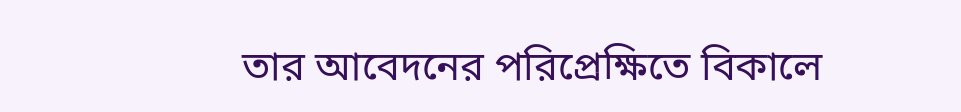তার আবেদনের পরিপ্রেক্ষিতে বিকালে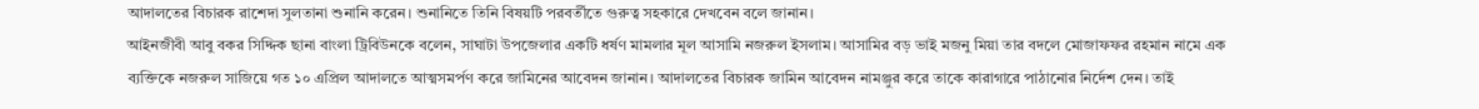আদালতের বিচারক রাশেদা সুলতানা শুনানি করেন। শুনানিতে তিনি বিষয়টি পরবর্তীতে গুরুত্ব সহকারে দেখবেন বলে জানান।
আইনজীবী আবু বকর সিদ্দিক ছানা বাংলা ট্রিবিউনকে বলেন, সাঘাটা উপজেলার একটি ধর্ষণ মামলার মূল আসামি নজরুল ইসলাম। আসামির বড় ভাই মজনু মিয়া তার বদলে মোজাফফর রহমান নামে এক ব্যক্তিকে নজরুল সাজিয়ে গত ১০ এপ্রিল আদালতে আত্মসমর্পণ করে জামিনের আবেদন জানান। আদালতের বিচারক জামিন আবেদন নামঞ্জুর করে তাকে কারাগারে পাঠানোর নির্দেশ দেন। তাই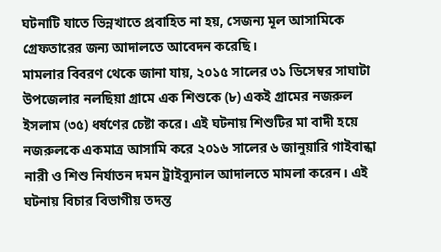ঘটনাটি যাতে ভিন্নখাতে প্রবাহিত না হয়, সেজন্য মূল আসামিকে গ্রেফতারের জন্য আদালতে আবেদন করেছি।
মামলার বিবরণ থেকে জানা যায়, ২০১৫ সালের ৩১ ডিসেম্বর সাঘাটা উপজেলার নলছিয়া গ্রামে এক শিশুকে (৮) একই গ্রামের নজরুল ইসলাম (৩৫) ধর্ষণের চেষ্টা করে। এই ঘটনায় শিশুটির মা বাদী হয়ে নজরুলকে একমাত্র আসামি করে ২০১৬ সালের ৬ জানুয়ারি গাইবান্ধা নারী ও শিশু নির্যাতন দমন ট্রাইব্যুনাল আদালতে মামলা করেন। এই ঘটনায় বিচার বিভাগীয় তদন্ত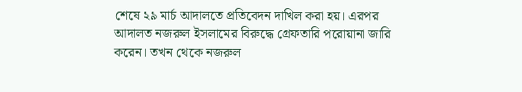শেষে ২৯ মার্চ আদালতে প্রতিবেদন দাখিল করা হয়। এরপর আদালত নজরুল ইসলামের বিরুদ্ধে গ্রেফতারি পরোয়ানা জারি করেন। তখন থেকে নজরুল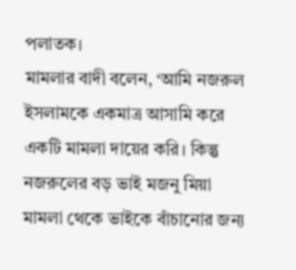পলাতক।
মামলার বাদী বলেন, ‘আমি নজরুল ইসলামকে একমাত্র আসামি করে একটি মামলা দায়ের করি। কিন্তু নজরুলের বড় ভাই মজনু মিয়া মামলা থেকে ভাইকে বাঁচানোর জন্য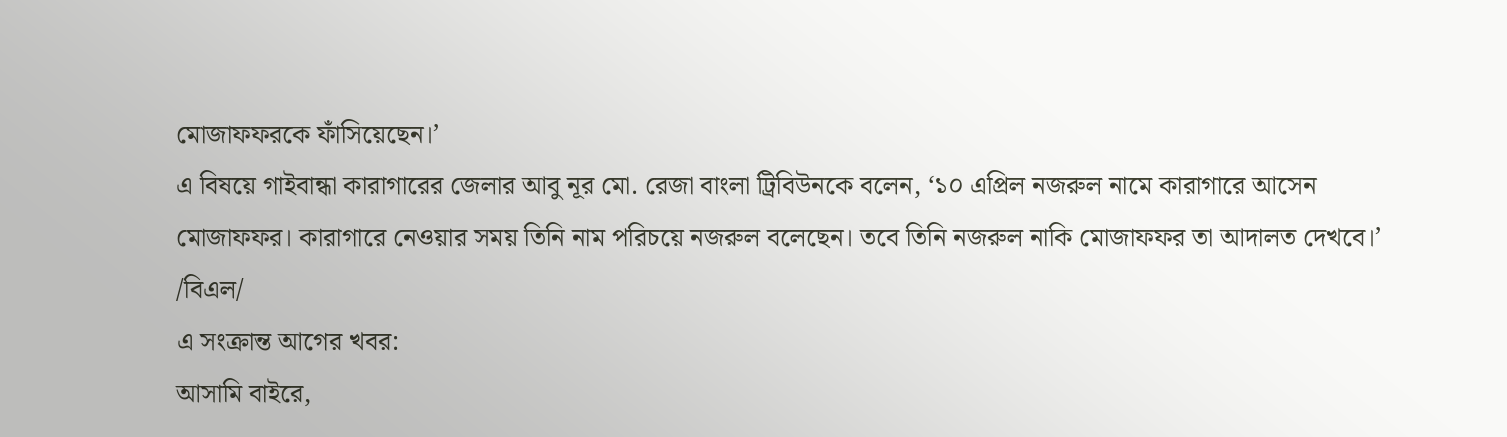মোজাফফরকে ফাঁসিয়েছেন।’
এ বিষয়ে গাইবান্ধা কারাগারের জেলার আবু নূর মো. রেজা বাংলা ট্রিবিউনকে বলেন, ‘১০ এপ্রিল নজরুল নামে কারাগারে আসেন মোজাফফর। কারাগারে নেওয়ার সময় তিনি নাম পরিচয়ে নজরুল বলেছেন। তবে তিনি নজরুল নাকি মোজাফফর তা আদালত দেখবে।’
/বিএল/
এ সংক্রান্ত আগের খবর:
আসামি বাইরে,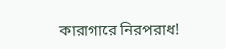কারাগারে নিরপরাধ!